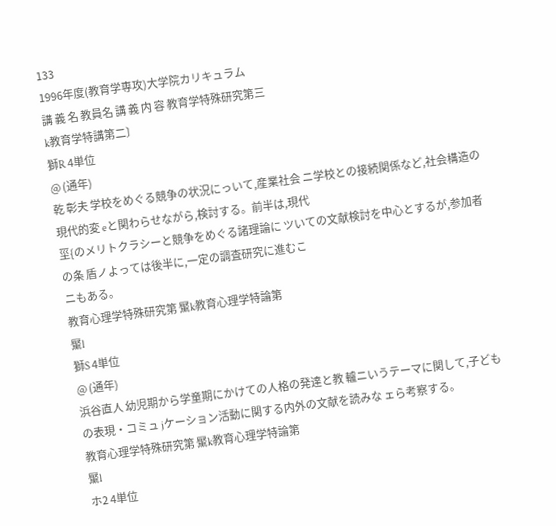133
1996年度(教育学専攻)大学院カリキュラム
講 義 名 教員名 講 義 内 容 教育学特殊研究第三
k教育学特講第二〕
獅R 4単位
@ (通年)
乾 彰夫 学校をめぐる競争の状況にっいて,産業社会 ニ学校との接続関係など,社会構造の現代的変 eと関わらせながら,検討する。前半は,現代
坙{のメリトクラシーと競争をめぐる諸理論に ツいての文献検討を中心とするが,参加者の条 盾ノよっては後半に,一定の調査研究に進むこ
ニもある。
教育心理学特殊研究第 黶k教育心理学特論第
黶l
獅S 4単位
@ (通年)
浜谷直人 幼児期から学童期にかけての人格の発達と教 轤ニいうテーマに関して,子どもの表現・コミュ jケーション活動に関する内外の文献を読みな ェら考察する。
教育心理学特殊研究第 黶k教育心理学特論第
黶l
ホ2 4単位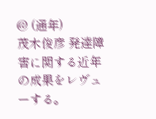@ (通年)
茂木俊彦 発達障害に関する近年の成果をレヴューする。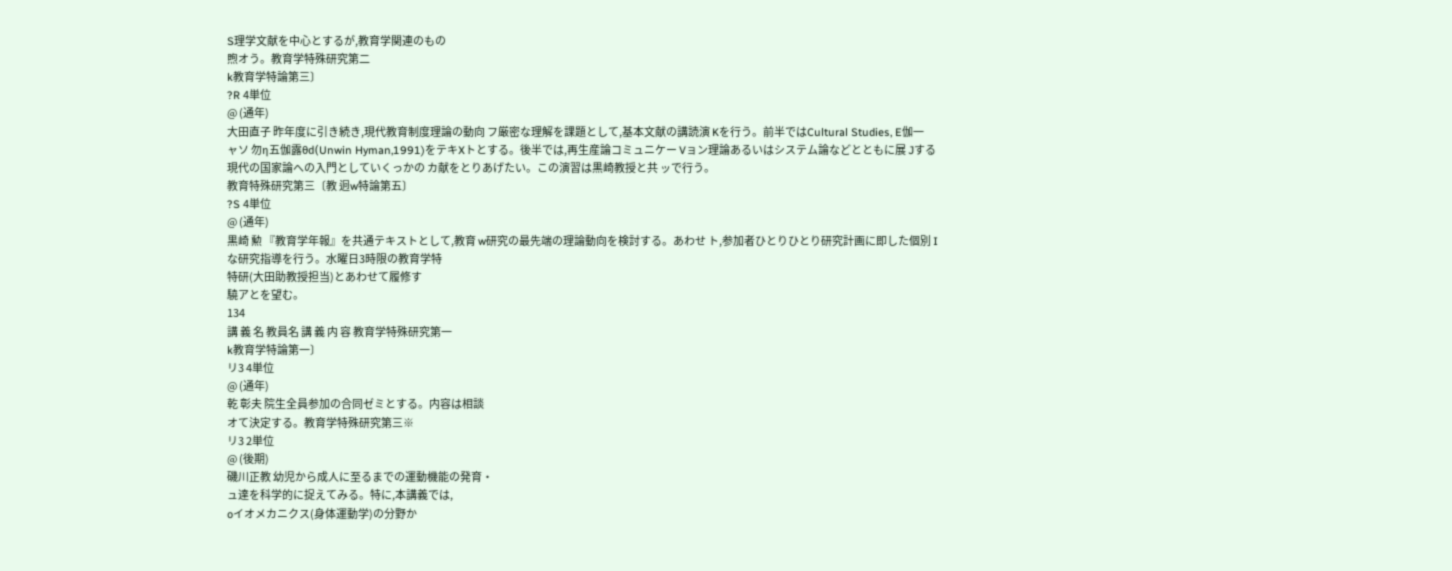S理学文献を中心とするが,教育学関連のもの
煦オう。教育学特殊研究第二
k教育学特論第三〕
?R 4単位
@ (通年)
大田直子 昨年度に引き続き,現代教育制度理論の動向 フ厳密な理解を課題として,基本文献の講読演 Kを行う。前半ではCultural Studies, E伽一
ャソ 勿η五伽露θd(Unwin Hyman,1991)をテキXトとする。後半では,再生産論コミュニケー Vョン理論あるいはシステム論などとともに展 Jする現代の国家論への入門としていくっかの カ献をとりあげたい。この演習は黒崎教授と共 ッで行う。
教育特殊研究第三〔教 迥w特論第五〕
?S 4単位
@ (通年)
黒崎 勲 『教育学年報』を共通テキストとして,教育 w研究の最先端の理論動向を検討する。あわせ ト,参加者ひとりひとり研究計画に即した個別 Iな研究指導を行う。水曜日3時限の教育学特
特研(大田助教授担当)とあわせて履修す
驍アとを望む。
134
講 義 名 教員名 講 義 内 容 教育学特殊研究第一
k教育学特論第一〕
リ3 4単位
@ (通年)
乾 彰夫 院生全員参加の合同ゼミとする。内容は相談
オて決定する。教育学特殊研究第三※
リ3 2単位
@ (後期)
磯川正教 幼児から成人に至るまでの運動機能の発育・
ュ達を科学的に捉えてみる。特に,本講義では,
oイオメカニクス(身体運動学)の分野か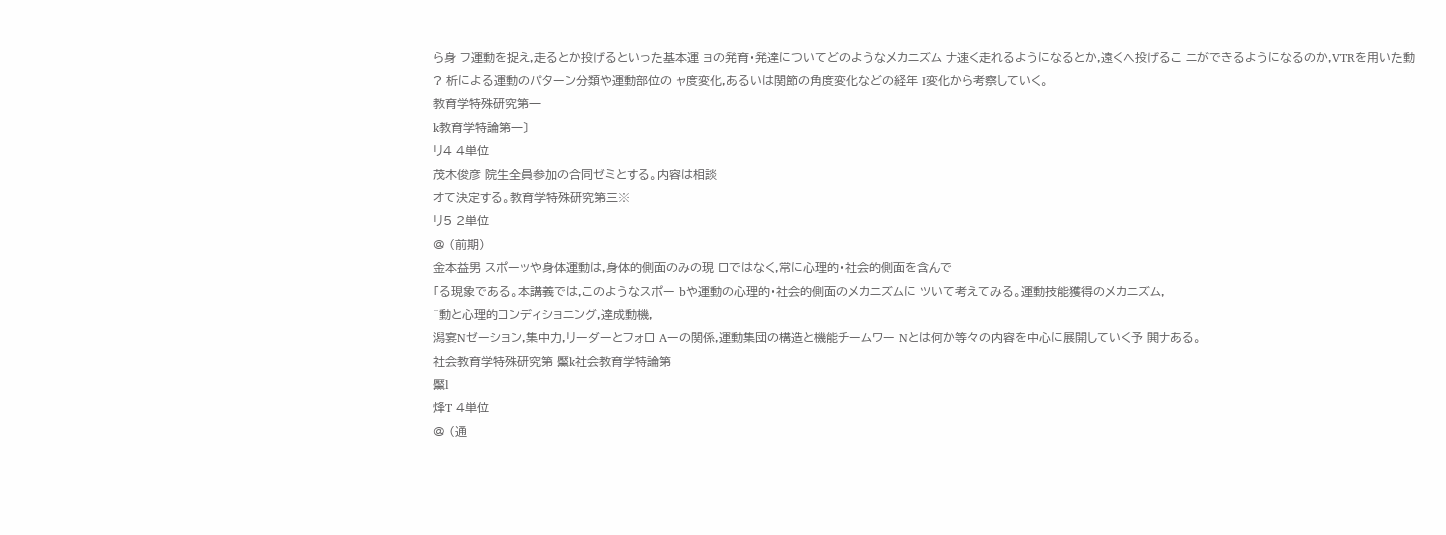ら身 フ運動を捉え,走るとか投げるといった基本運 ョの発育・発達についてどのようなメカニズム ナ速く走れるようになるとか,遠くへ投げるこ ニができるようになるのか,VTRを用いた動
? 析による運動のパターン分類や運動部位の ャ度変化,あるいは関節の角度変化などの経年 I変化から考察していく。
教育学特殊研究第一
k教育学特論第一〕
リ4 4単位
茂木俊彦 院生全員参加の合同ゼミとする。内容は相談
オて決定する。教育学特殊研究第三※
リ5 2単位
@ (前期)
金本益男 スポーッや身体運動は,身体的側面のみの現 ロではなく,常に心理的・社会的側面を含んで
「る現象である。本講義では,このようなスポー bや運動の心理的・社会的側面のメカニズムに ツいて考えてみる。運動技能獲得のメカニズム,
^動と心理的コンディショニング,達成動機,
潟宴Nゼーション,集中力,リーダーとフォロ Aーの関係,運動集団の構造と機能チームワー Nとは何か等々の内容を中心に展開していく予 閧ナある。
社会教育学特殊研究第 黶k社会教育学特論第
黶l
烽T 4単位
@ (通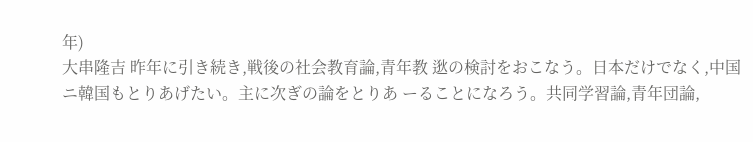年)
大串隆吉 昨年に引き続き,戦後の社会教育論,青年教 逖の検討をおこなう。日本だけでなく,中国 ニ韓国もとりあげたい。主に次ぎの論をとりあ ーることになろう。共同学習論,青年団論,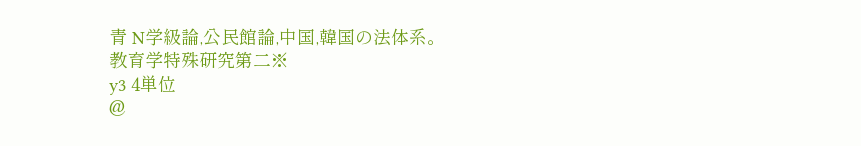青 N学級論,公民館論,中国,韓国の法体系。
教育学特殊研究第二※
y3 4単位
@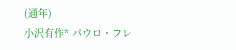(通年)
小沢有作* パウロ・フレ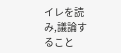イレを読み,議論すること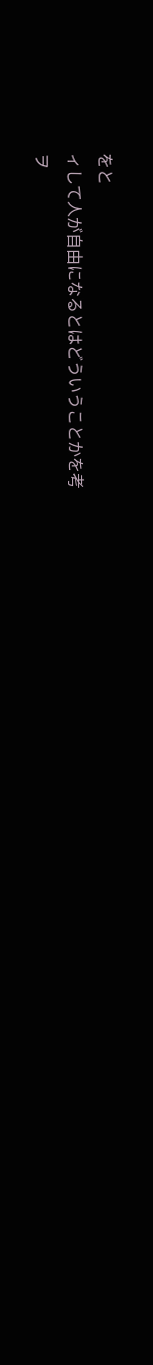をと
ィして人が自由になるとはどういうことかを考
ヲ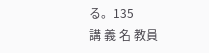る。135
講 義 名 教員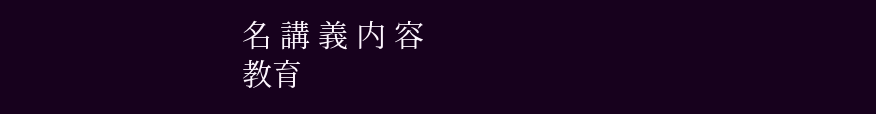名 講 義 内 容
教育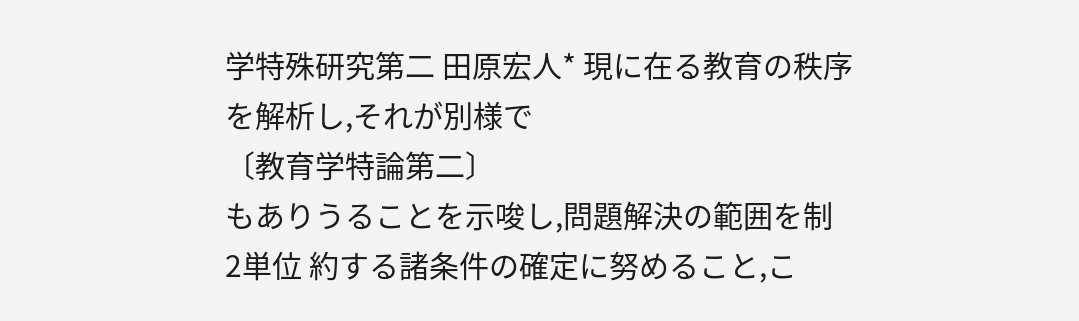学特殊研究第二 田原宏人* 現に在る教育の秩序を解析し,それが別様で
〔教育学特論第二〕
もありうることを示唆し,問題解決の範囲を制
2単位 約する諸条件の確定に努めること,こ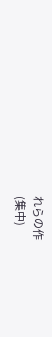れらの作
(集中)